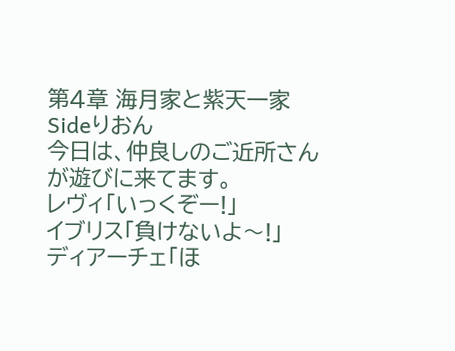第4章 海月家と紫天一家
Sideりおん
今日は、仲良しのご近所さんが遊びに来てます。
レヴィ「いっくぞー!」
イブリス「負けないよ〜!」
ディアーチェ「ほ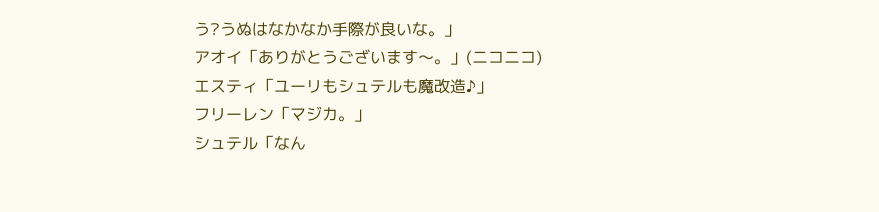う?うぬはなかなか手際が良いな。」
アオイ「ありがとうございます〜。」(ニコニコ)
エスティ「ユーリもシュテルも魔改造♪」
フリーレン「マジカ。」
シュテル「なん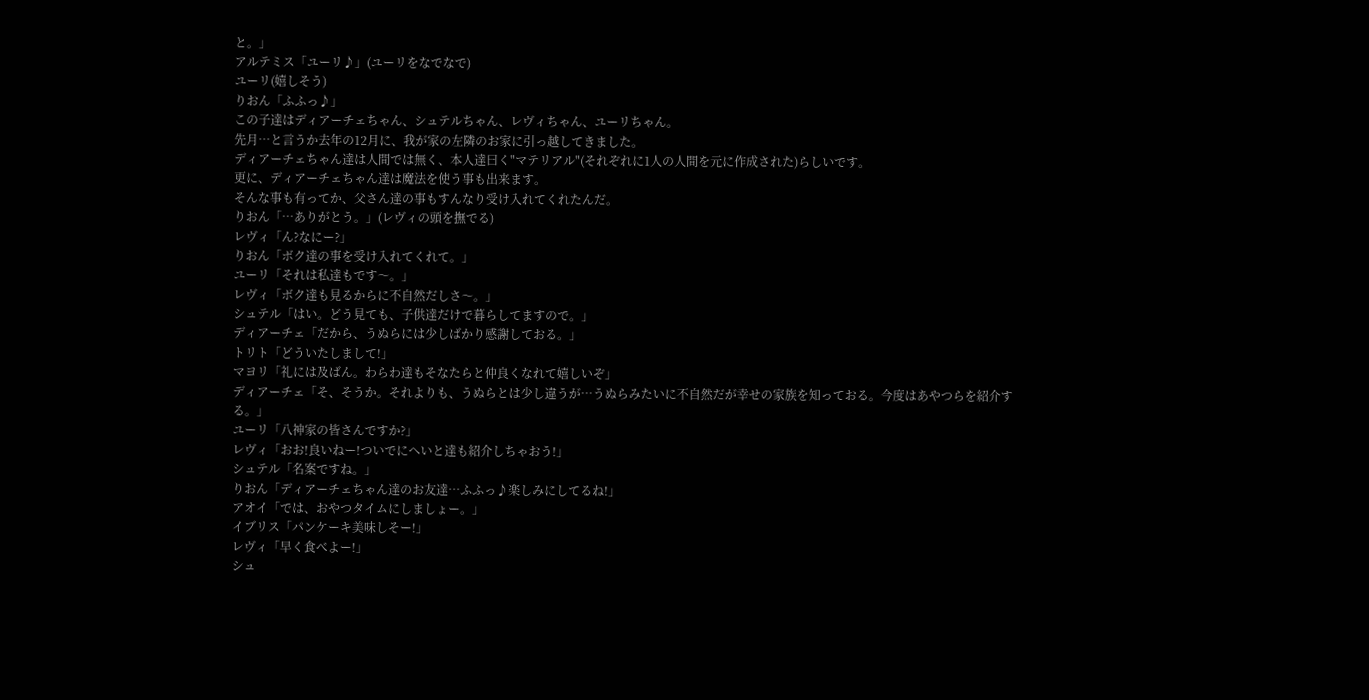と。」
アルテミス「ユーリ♪」(ユーリをなでなで)
ユーリ(嬉しそう)
りおん「ふふっ♪」
この子達はディアーチェちゃん、シュテルちゃん、レヴィちゃん、ユーリちゃん。
先月…と言うか去年の12月に、我が家の左隣のお家に引っ越してきました。
ディアーチェちゃん達は人間では無く、本人達曰く"マテリアル"(それぞれに1人の人間を元に作成された)らしいです。
更に、ディアーチェちゃん達は魔法を使う事も出来ます。
そんな事も有ってか、父さん達の事もすんなり受け入れてくれたんだ。
りおん「…ありがとう。」(レヴィの頭を撫でる)
レヴィ「ん?なにー?」
りおん「ボク達の事を受け入れてくれて。」
ユーリ「それは私達もです〜。」
レヴィ「ボク達も見るからに不自然だしさ〜。」
シュテル「はい。どう見ても、子供達だけで暮らしてますので。」
ディアーチェ「だから、うぬらには少しばかり感謝しておる。」
トリト「どういたしまして!」
マヨリ「礼には及ばん。わらわ達もそなたらと仲良くなれて嬉しいぞ」
ディアーチェ「そ、そうか。それよりも、うぬらとは少し違うが…うぬらみたいに不自然だが幸せの家族を知っておる。今度はあやつらを紹介する。」
ユーリ「八神家の皆さんですか?」
レヴィ「おお!良いねー!ついでにへいと達も紹介しちゃおう!」
シュテル「名案ですね。」
りおん「ディアーチェちゃん達のお友達…ふふっ♪楽しみにしてるね!」
アオイ「では、おやつタイムにしましょー。」
イブリス「パンケーキ美味しそー!」
レヴィ「早く食べよー!」
シュ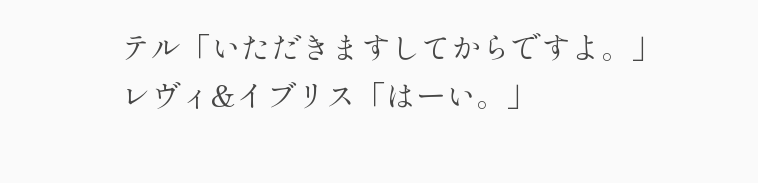テル「いただきますしてからですよ。」
レヴィ&イブリス「はーい。」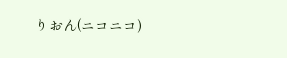りおん(ニコニコ)